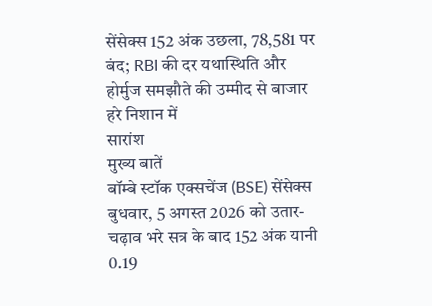सेंसेक्स 152 अंक उछला, 78,581 पर बंद; RBI की दर यथास्थिति और होर्मुज समझौते की उम्मीद से बाजार हरे निशान में
सारांश
मुख्य बातें
बॉम्बे स्टॉक एक्सचेंज (BSE) सेंसेक्स बुधवार, 5 अगस्त 2026 को उतार-चढ़ाव भरे सत्र के बाद 152 अंक यानी 0.19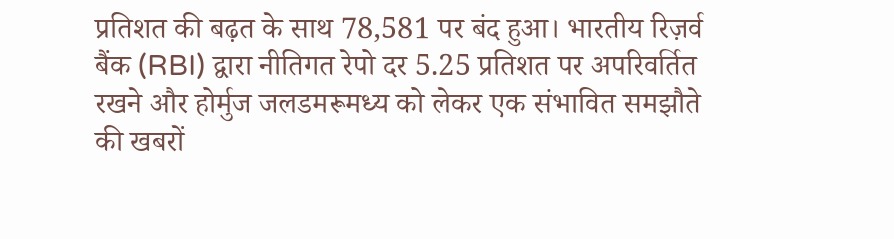प्रतिशत की बढ़त के साथ 78,581 पर बंद हुआ। भारतीय रिज़र्व बैंक (RBI) द्वारा नीतिगत रेपो दर 5.25 प्रतिशत पर अपरिवर्तित रखने और होर्मुज जलडमरूमध्य को लेकर एक संभावित समझौते की खबरों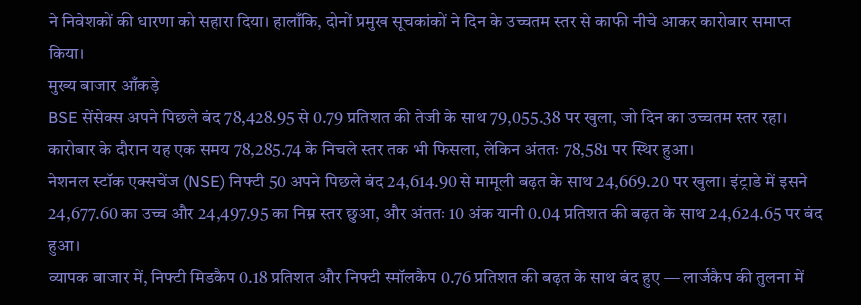ने निवेशकों की धारणा को सहारा दिया। हालाँकि, दोनों प्रमुख सूचकांकों ने दिन के उच्चतम स्तर से काफी नीचे आकर कारोबार समाप्त किया।
मुख्य बाजार आँकड़े
BSE सेंसेक्स अपने पिछले बंद 78,428.95 से 0.79 प्रतिशत की तेजी के साथ 79,055.38 पर खुला, जो दिन का उच्चतम स्तर रहा। कारोबार के दौरान यह एक समय 78,285.74 के निचले स्तर तक भी फिसला, लेकिन अंततः 78,581 पर स्थिर हुआ।
नेशनल स्टॉक एक्सचेंज (NSE) निफ्टी 50 अपने पिछले बंद 24,614.90 से मामूली बढ़त के साथ 24,669.20 पर खुला। इंट्राडे में इसने 24,677.60 का उच्च और 24,497.95 का निम्न स्तर छुआ, और अंततः 10 अंक यानी 0.04 प्रतिशत की बढ़त के साथ 24,624.65 पर बंद हुआ।
व्यापक बाजार में, निफ्टी मिडकैप 0.18 प्रतिशत और निफ्टी स्मॉलकैप 0.76 प्रतिशत की बढ़त के साथ बंद हुए — लार्जकैप की तुलना में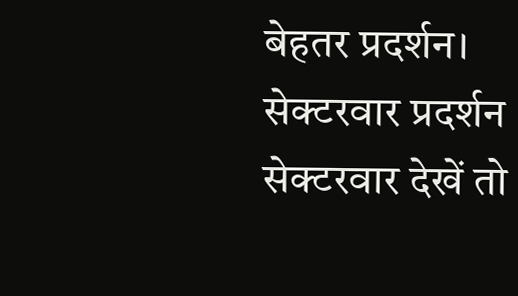बेहतर प्रदर्शन।
सेक्टरवार प्रदर्शन
सेक्टरवार देखें तो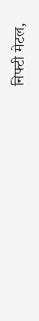निफ्टी मेटल,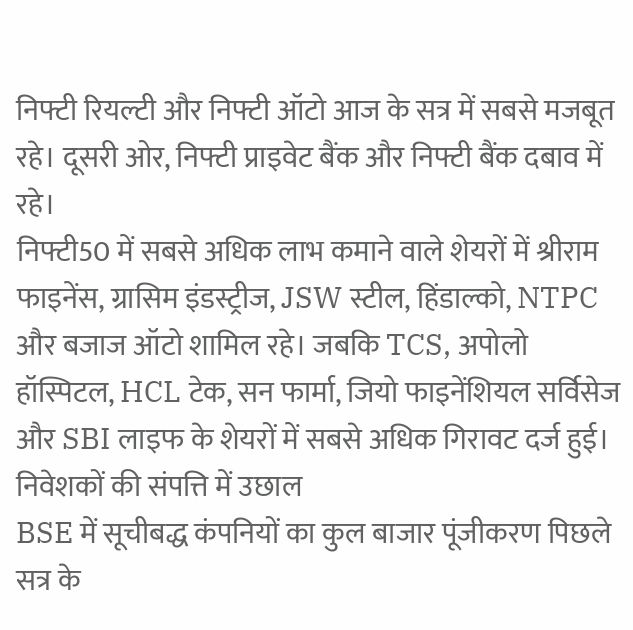निफ्टी रियल्टी और निफ्टी ऑटो आज के सत्र में सबसे मजबूत रहे। दूसरी ओर, निफ्टी प्राइवेट बैंक और निफ्टी बैंक दबाव में रहे।
निफ्टी50 में सबसे अधिक लाभ कमाने वाले शेयरों में श्रीराम फाइनेंस, ग्रासिम इंडस्ट्रीज, JSW स्टील, हिंडाल्को, NTPC और बजाज ऑटो शामिल रहे। जबकि TCS, अपोलो हॉस्पिटल, HCL टेक, सन फार्मा, जियो फाइनेंशियल सर्विसेज और SBI लाइफ के शेयरों में सबसे अधिक गिरावट दर्ज हुई।
निवेशकों की संपत्ति में उछाल
BSE में सूचीबद्ध कंपनियों का कुल बाजार पूंजीकरण पिछले सत्र के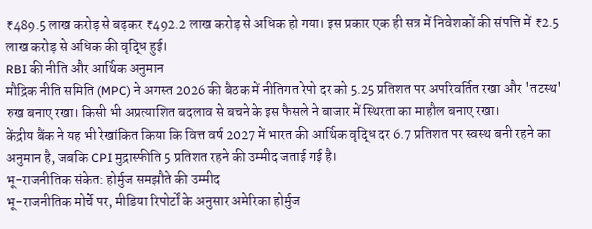₹489.5 लाख करोड़ से बढ़कर ₹492.2 लाख करोड़ से अधिक हो गया। इस प्रकार एक ही सत्र में निवेशकों की संपत्ति में ₹2.5 लाख करोड़ से अधिक की वृद्धि हुई।
RBI की नीति और आर्थिक अनुमान
मौद्रिक नीति समिति (MPC) ने अगस्त 2026 की बैठक में नीतिगत रेपो दर को 5.25 प्रतिशत पर अपरिवर्तित रखा और 'तटस्थ' रुख बनाए रखा। किसी भी अप्रत्याशित बदलाव से बचने के इस फैसले ने बाजार में स्थिरता का माहौल बनाए रखा।
केंद्रीय बैंक ने यह भी रेखांकित किया कि वित्त वर्ष 2027 में भारत की आर्थिक वृद्धि दर 6.7 प्रतिशत पर स्वस्थ बनी रहने का अनुमान है, जबकि CPI मुद्रास्फीति 5 प्रतिशत रहने की उम्मीद जताई गई है।
भू-राजनीतिक संकेत: होर्मुज समझौते की उम्मीद
भू-राजनीतिक मोर्चे पर, मीडिया रिपोर्टों के अनुसार अमेरिका होर्मुज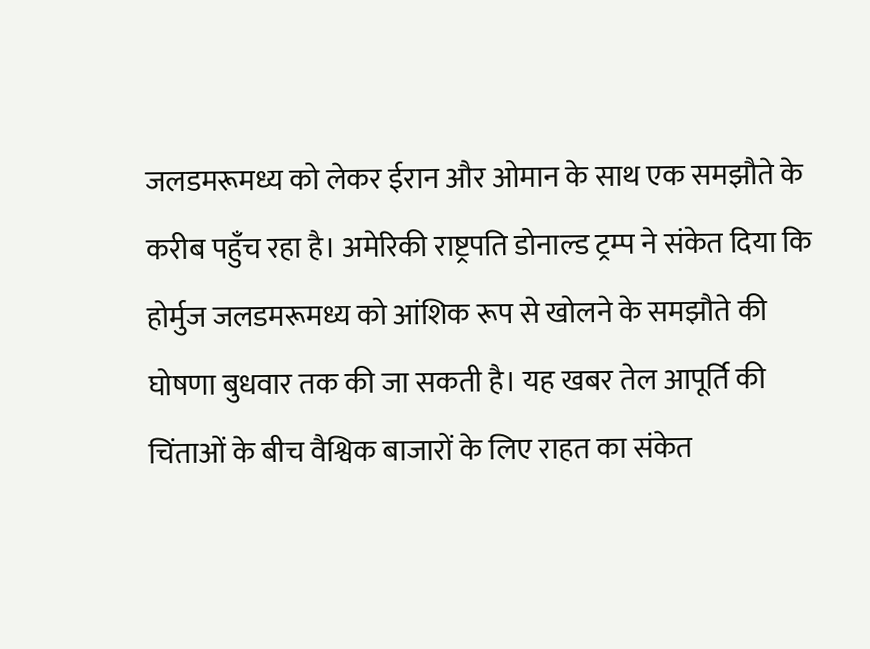जलडमरूमध्य को लेकर ईरान और ओमान के साथ एक समझौते के करीब पहुँच रहा है। अमेरिकी राष्ट्रपति डोनाल्ड ट्रम्प ने संकेत दिया कि होर्मुज जलडमरूमध्य को आंशिक रूप से खोलने के समझौते की घोषणा बुधवार तक की जा सकती है। यह खबर तेल आपूर्ति की चिंताओं के बीच वैश्विक बाजारों के लिए राहत का संकेत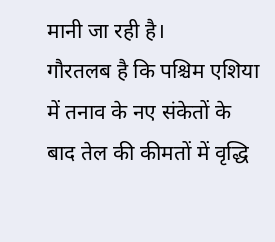मानी जा रही है।
गौरतलब है कि पश्चिम एशिया में तनाव के नए संकेतों के बाद तेल की कीमतों में वृद्धि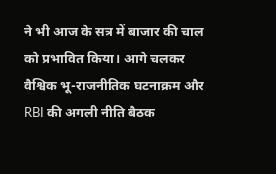ने भी आज के सत्र में बाजार की चाल को प्रभावित किया। आगे चलकर वैश्विक भू-राजनीतिक घटनाक्रम और RBI की अगली नीति बैठक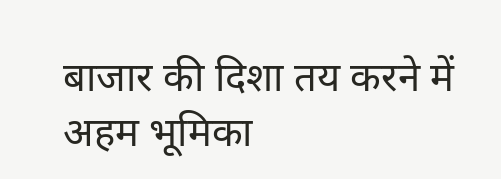बाजार की दिशा तय करने में अहम भूमिका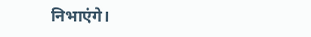निभाएंगे।